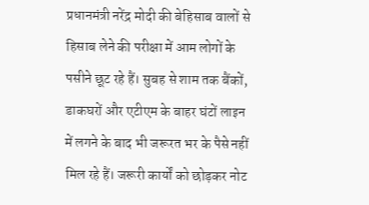प्रधानमंत्री नरेंद्र मोदी की बेहिसाब वालों से हिसाब लेने की परीक्षा में आम लोगों के पसीने छूट रहे हैं। सुबह से शाम तक बैंकों, डाकघरों और एटीएम के बाहर घंटों लाइन में लगने के बाद भी जरूरत भर के पैसे नहीं मिल रहे हैं। जरूरी कार्यों को छोड़कर नोट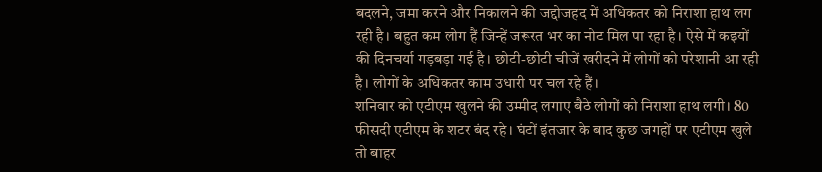बदलने, जमा करने और निकालने की जद्दोजहद में अधिकतर को निराशा हाथ लग रही है। बहुत कम लोग हैं जिन्हें जरूरत भर का नोट मिल पा रहा है। ऐसे में कइयों की दिनचर्या गड़बड़ा गई है। छोटी-छोटी चीजें खरीदने में लोगों को परेशानी आ रही है। लोगों के अधिकतर काम उधारी पर चल रहे हैं।
शनिवार को एटीएम खुलने की उम्मीद लगाए बैठे लोगों को निराशा हाथ लगी। 80 फीसदी एटीएम के शटर बंद रहे। घंटों इंतजार के बाद कुछ जगहों पर एटीएम खुले तो बाहर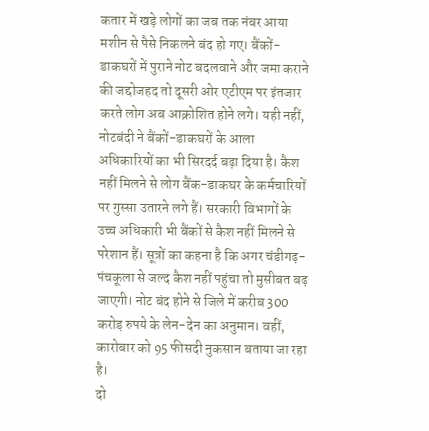कतार में खड़े लोगों का जब तक नंबर आया मशीन से पैसे निकलने बंद हो गए। बैंकों-डाकघरों में पुराने नोट बदलवाने और जमा कराने की जद्दोजहद तो दूसरी ओर एटीएम पर इंतजार करते लोग अब आक्रोशित होने लगे। यही नहीं, नोटबंदी ने बैंकों-डाकघरों के आला अधिकारियों का भी सिरदर्द बढ़ा दिया है। कैश नहीं मिलने से लोग बैंक-डाकघर के कर्मचारियों पर गुस्सा उतारने लगे हैं। सरकारी विभागों के उच्च अधिकारी भी बैंकों से कैश नहीं मिलने से परेशान हैं। सूत्रों का कहना है कि अगर चंडीगढ़-पंचकूला से जल्द कैश नहीं पहुंचा तो मुसीबत बढ़ जाएगी। नोट बंद होने से जिले में करीब 300 करोड़ रुपये के लेन-देन का अनुमान। वहीं, कारोबार को 95 फीसदी नुकसान बताया जा रहा है।
दो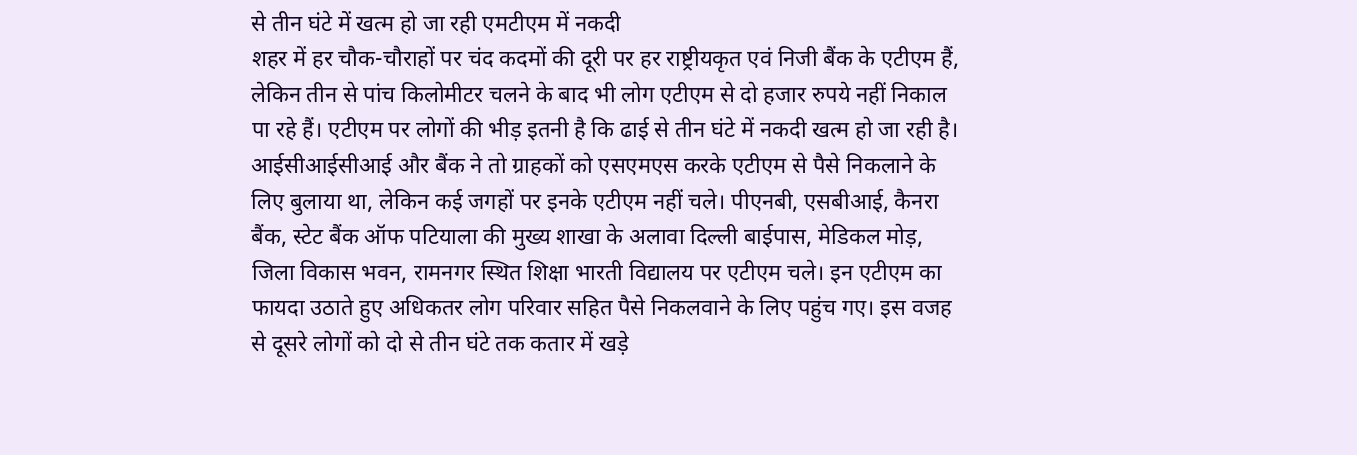से तीन घंटे में खत्म हो जा रही एमटीएम में नकदी
शहर में हर चौक-चौराहों पर चंद कदमों की दूरी पर हर राष्ट्रीयकृत एवं निजी बैंक के एटीएम हैं, लेकिन तीन से पांच किलोमीटर चलने के बाद भी लोग एटीएम से दो हजार रुपये नहीं निकाल पा रहे हैं। एटीएम पर लोगों की भीड़ इतनी है कि ढाई से तीन घंटे में नकदी खत्म हो जा रही है। आईसीआईसीआई और बैंक ने तो ग्राहकों को एसएमएस करके एटीएम से पैसे निकलाने के लिए बुलाया था, लेकिन कई जगहों पर इनके एटीएम नहीं चले। पीएनबी, एसबीआई, कैनरा बैंक, स्टेट बैंक ऑफ पटियाला की मुख्य शाखा के अलावा दिल्ली बाईपास, मेडिकल मोड़, जिला विकास भवन, रामनगर स्थित शिक्षा भारती विद्यालय पर एटीएम चले। इन एटीएम का फायदा उठाते हुए अधिकतर लोग परिवार सहित पैसे निकलवाने के लिए पहुंच गए। इस वजह से दूसरे लोगों को दो से तीन घंटे तक कतार में खड़े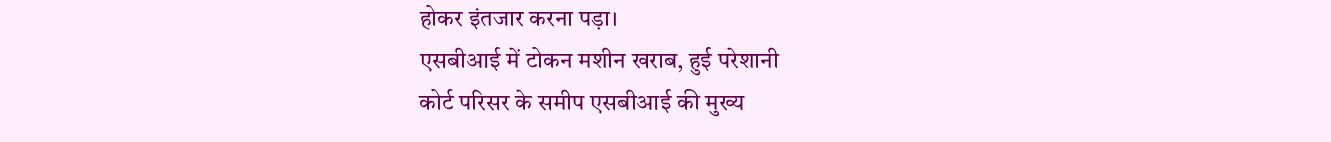होकर इंतजार करना पड़ा।
एसबीआई में टोकन मशीन खराब, हुई परेशानी
कोर्ट परिसर के समीप एसबीआई की मुख्य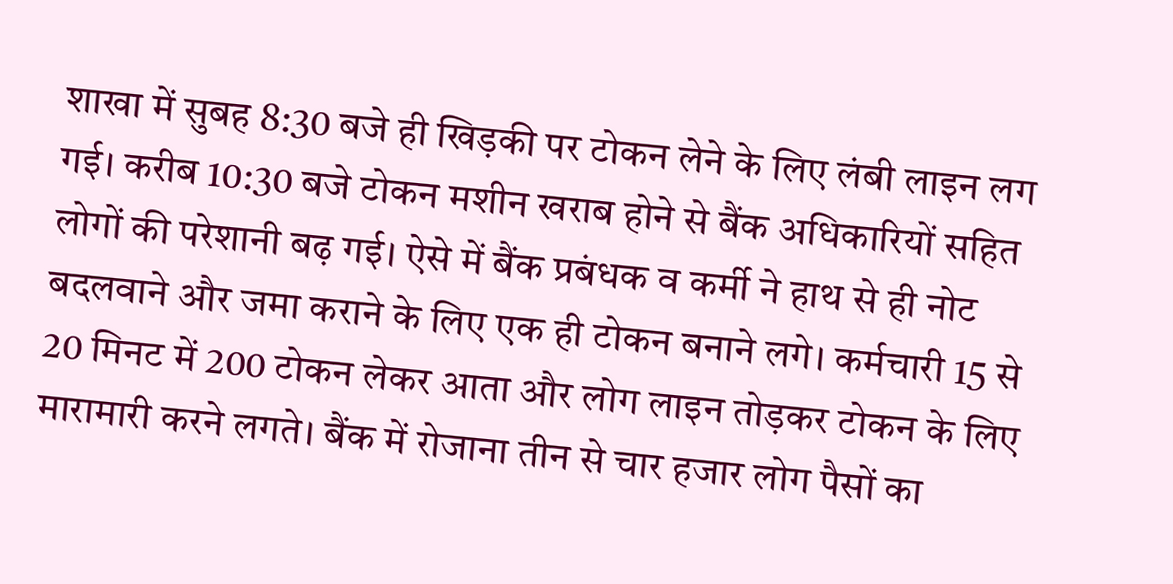शाखा में सुबह 8:30 बजे ही खिड़की पर टोकन लेने के लिए लंबी लाइन लग गई। करीब 10:30 बजे टोकन मशीन खराब होने से बैंक अधिकारियों सहित लोगों की परेशानी बढ़ गई। ऐसे में बैंक प्रबंधक व कर्मी ने हाथ से ही नोट बदलवाने और जमा कराने के लिए एक ही टोकन बनाने लगे। कर्मचारी 15 से 20 मिनट में 200 टोकन लेकर आता और लोग लाइन तोड़कर टोकन के लिए मारामारी करने लगते। बैंक में रोजाना तीन से चार हजार लोग पैसों का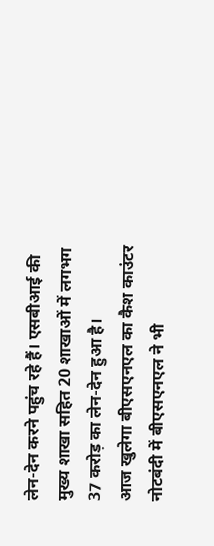लेन-देन करने पहुंच रहे हैं। एसबीआई की मुख्य शाखा सहित 20 शाखाओं में लगभग 37 करोड़ का लेन-देन हुआ है।
आज खुलेगा बीएसएनएल का कैश काउंटर
नोटबंदी में बीएसएनएल ने भी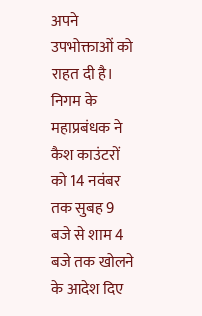अपने उपभोक्ताओं को राहत दी है। निगम के महाप्रबंधक ने कैश काउंटरों को 14 नवंबर तक सुबह 9 बजे से शाम 4 बजे तक खोलने के आदेश दिए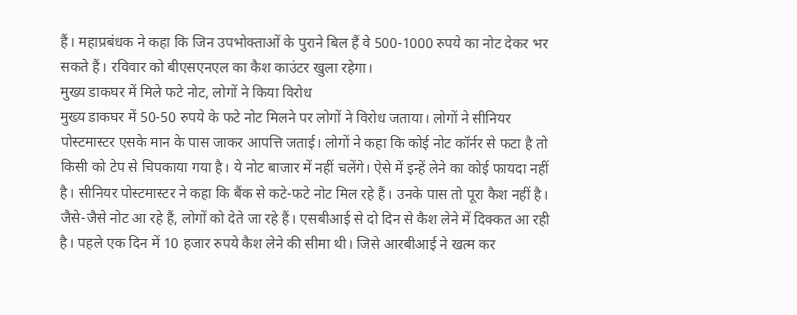हैं। महाप्रबंधक ने कहा कि जिन उपभोक्ताओं के पुराने बिल हैं वे 500-1000 रुपये का नोट देकर भर सकते हैं। रविवार को बीएसएनएल का कैश काउंटर खुला रहेगा।
मुख्य डाकघर में मिले फटे नोट, लोगों ने किया विरोध
मुख्य डाकघर में 50-50 रुपये के फटे नोट मिलने पर लोगों ने विरोध जताया। लोगों ने सीनियर पोस्टमास्टर एसके मान के पास जाकर आपत्ति जताई। लोगों ने कहा कि कोई नोट कॉर्नर से फटा है तो किसी को टेप से चिपकाया गया है। ये नोट बाजार में नहीं चलेंगे। ऐसे में इन्हें लेने का कोई फायदा नहीं है। सीनियर पोस्टमास्टर ने कहा कि बैंक से कटे-फटे नोट मिल रहे हैं। उनके पास तो पूरा कैश नहीं है। जैसे-जैसे नोट आ रहे हैं, लोगों को देते जा रहे हैं। एसबीआई से दो दिन से कैश लेने में दिक्कत आ रही है। पहले एक दिन में 10 हजार रुपये कैश लेने की सीमा थी। जिसे आरबीआई ने खत्म कर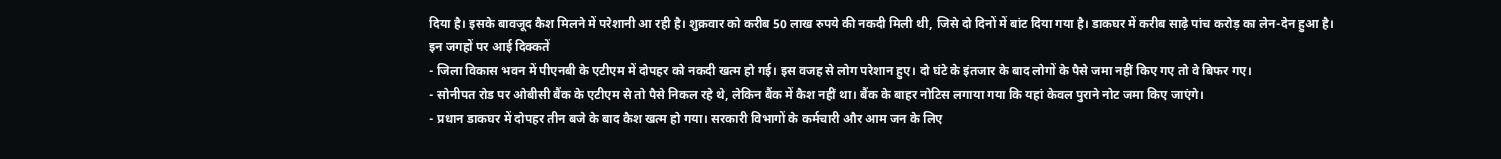दिया है। इसके बावजूद कैश मिलने में परेशानी आ रही है। शुक्रवार को करीब 50 लाख रुपये की नकदी मिली थी, जिसे दो दिनों में बांट दिया गया है। डाकघर में करीब साढ़े पांच करोड़ का लेन-देन हुआ है।
इन जगहों पर आई दिक्कतें
- जिला विकास भवन में पीएनबी के एटीएम में दोपहर को नकदी खत्म हो गई। इस वजह से लोग परेशान हुए। दो घंटे के इंतजार के बाद लोगों के पैसे जमा नहीं किए गए तो वे बिफर गए।
- सोनीपत रोड पर ओबीसी बैंक के एटीएम से तो पैसे निकल रहे थे, लेकिन बैंक में कैश नहीं था। बैंक के बाहर नोटिस लगाया गया कि यहां केवल पुराने नोट जमा किए जाएंगे।
- प्रधान डाकघर में दोपहर तीन बजे के बाद कैश खत्म हो गया। सरकारी विभागों के कर्मचारी और आम जन के लिए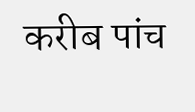करीब पांच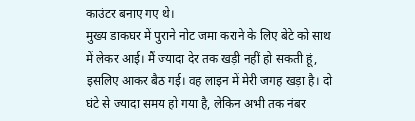काउंटर बनाए गए थे।
मुख्य डाकघर में पुराने नोट जमा कराने के लिए बेटे को साथ में लेकर आई। मैं ज्यादा देर तक खड़ी नहीं हो सकती हूं, इसलिए आकर बैठ गई। वह लाइन में मेरी जगह खड़ा है। दो घंटे से ज्यादा समय हो गया है, लेकिन अभी तक नंबर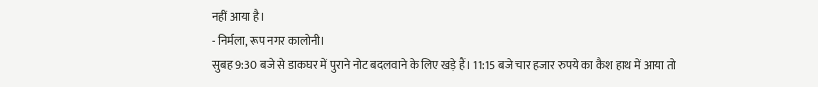नहीं आया है।
- निर्मला, रूप नगर कालोनी।
सुबह 9:30 बजे से डाकघर में पुराने नोट बदलवाने के लिए खड़े हैं। 11:15 बजे चार हजार रुपये का कैश हाथ में आया तो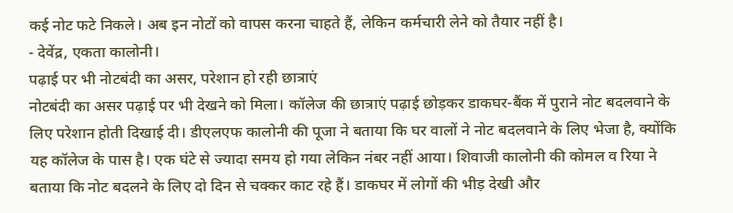कई नोट फटे निकले। अब इन नोटों को वापस करना चाहते हैं, लेकिन कर्मचारी लेने को तैयार नहीं है।
- देवेंद्र, एकता कालोनी।
पढ़ाई पर भी नोटबंदी का असर, परेशान हो रही छात्राएं
नोटबंदी का असर पढ़ाई पर भी देखने को मिला। कॉलेज की छात्राएं पढ़ाई छोड़कर डाकघर-बैंक में पुराने नोट बदलवाने के लिए परेशान होती दिखाई दी। डीएलएफ कालोनी की पूजा ने बताया कि घर वालों ने नोट बदलवाने के लिए भेजा है, क्योंकि यह कॉलेज के पास है। एक घंटे से ज्यादा समय हो गया लेकिन नंबर नहीं आया। शिवाजी कालोनी की कोमल व रिया ने बताया कि नोट बदलने के लिए दो दिन से चक्कर काट रहे हैं। डाकघर में लोगों की भीड़ देखी और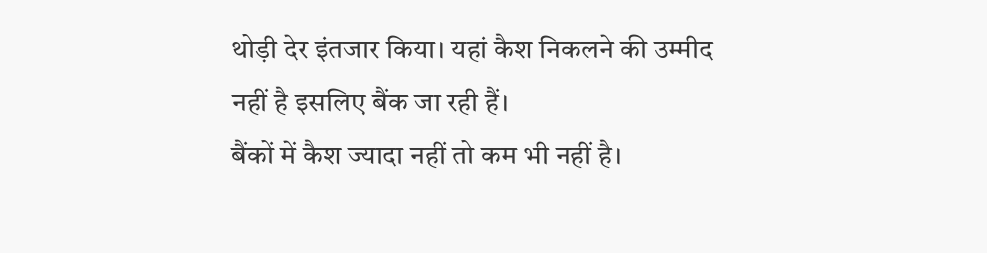थोड़ी देर इंतजार किया। यहां कैश निकलने की उम्मीद नहीं है इसलिए बैंक जा रही हैं।
बैंकों में कैश ज्यादा नहीं तो कम भी नहीं है।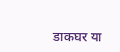डाकघर या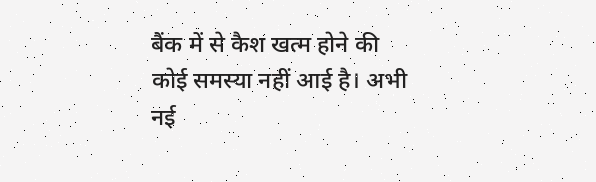बैंक में से कैश खत्म होने की कोई समस्या नहीं आई है। अभी नई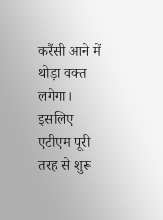करैंसी आने में थोड़ा वक्त लगेगा। इसलिए एटीएम पूरी तरह से शुरू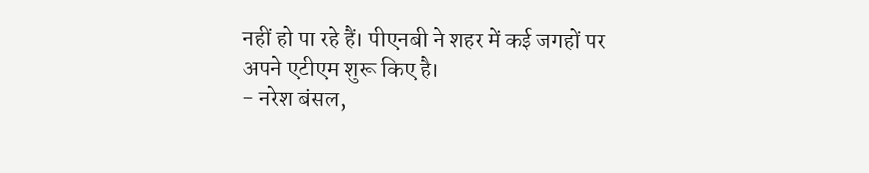नहीं हो पा रहे हैं। पीएनबी ने शहर में कई जगहों पर अपने एटीएम शुरू किए है।
- नरेश बंसल,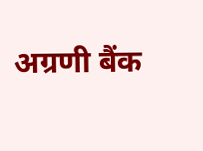अग्रणी बैंक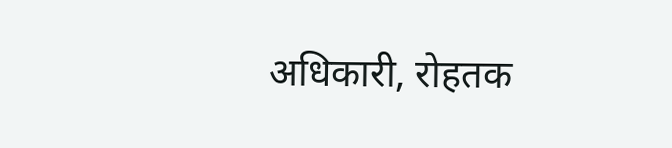अधिकारी, रोहतक